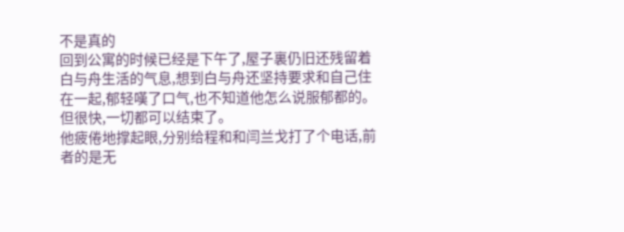不是真的
回到公寓的时候已经是下午了,屋子裏仍旧还残留着白与舟生活的气息,想到白与舟还坚持要求和自己住在一起,郁轻嘆了口气,也不知道他怎么说服郁都的。
但很快,一切都可以结束了。
他疲倦地撑起眼,分别给程和和闫兰戈打了个电话,前者的是无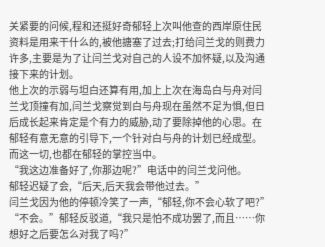关紧要的问候,程和还挺好奇郁轻上次叫他查的西岸原住民资料是用来干什么的,被他搪塞了过去;打给闫兰戈的则费力许多,主要是为了让闫兰戈对自己的人设不加怀疑,以及沟通接下来的计划。
他上次的示弱与坦白还算有用,加上上次在海岛白与舟对闫兰戈顶撞有加,闫兰戈察觉到白与舟现在虽然不足为惧,但日后成长起来肯定是个有力的威胁,动了要除掉他的心思。在郁轻有意无意的引导下,一个针对白与舟的计划已经成型。
而这一切,也都在郁轻的掌控当中。
“我这边准备好了,你那边呢?”电话中的闫兰戈问他。
郁轻迟疑了会,“后天,后天我会带他过去。”
闫兰戈因为他的停顿冷笑了一声,“郁轻,你不会心软了吧?”
“不会。”郁轻反驳道,“我只是怕不成功罢了,而且……你想好之后要怎么对我了吗?”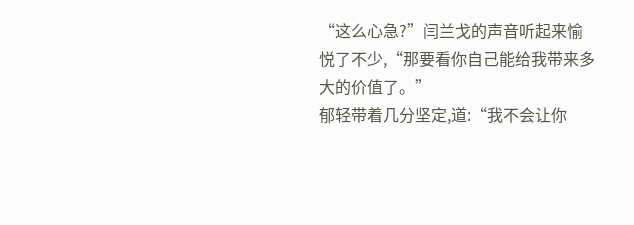“这么心急?”闫兰戈的声音听起来愉悦了不少,“那要看你自己能给我带来多大的价值了。”
郁轻带着几分坚定,道:“我不会让你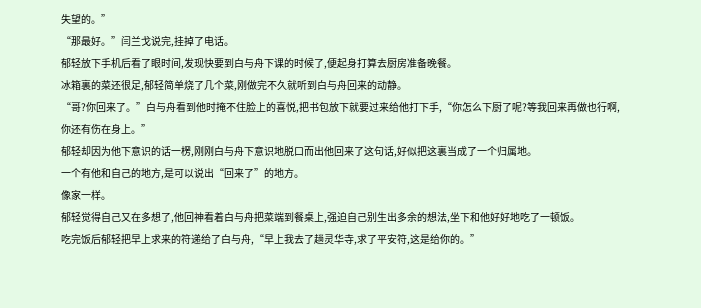失望的。”
“那最好。”闫兰戈说完,挂掉了电话。
郁轻放下手机后看了眼时间,发现快要到白与舟下课的时候了,便起身打算去厨房准备晚餐。
冰箱裏的菜还很足,郁轻简单烧了几个菜,刚做完不久就听到白与舟回来的动静。
“哥?你回来了。”白与舟看到他时掩不住脸上的喜悦,把书包放下就要过来给他打下手,“你怎么下厨了呢?等我回来再做也行啊,你还有伤在身上。”
郁轻却因为他下意识的话一楞,刚刚白与舟下意识地脱口而出他回来了这句话,好似把这裏当成了一个归属地。
一个有他和自己的地方,是可以说出“回来了”的地方。
像家一样。
郁轻觉得自己又在多想了,他回神看着白与舟把菜端到餐桌上,强迫自己别生出多余的想法,坐下和他好好地吃了一顿饭。
吃完饭后郁轻把早上求来的符递给了白与舟,“早上我去了趟灵华寺,求了平安符,这是给你的。”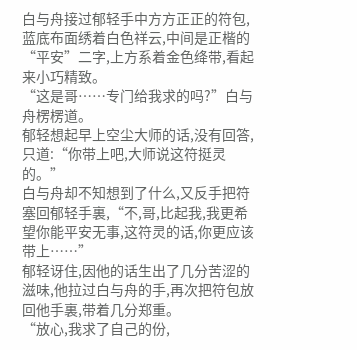白与舟接过郁轻手中方方正正的符包,蓝底布面绣着白色祥云,中间是正楷的“平安”二字,上方系着金色绛带,看起来小巧精致。
“这是哥……专门给我求的吗?”白与舟楞楞道。
郁轻想起早上空尘大师的话,没有回答,只道:“你带上吧,大师说这符挺灵的。”
白与舟却不知想到了什么,又反手把符塞回郁轻手裏,“不,哥,比起我,我更希望你能平安无事,这符灵的话,你更应该带上……”
郁轻讶住,因他的话生出了几分苦涩的滋味,他拉过白与舟的手,再次把符包放回他手裏,带着几分郑重。
“放心,我求了自己的份,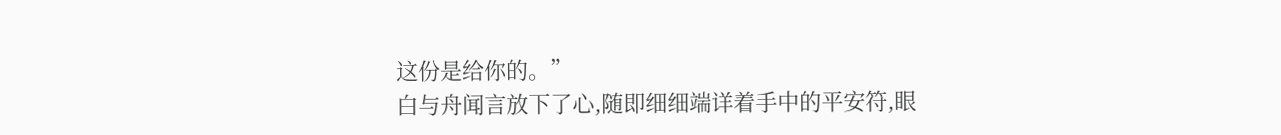这份是给你的。”
白与舟闻言放下了心,随即细细端详着手中的平安符,眼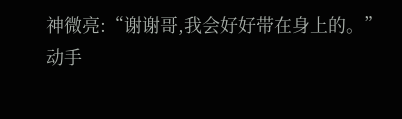神微亮:“谢谢哥,我会好好带在身上的。”
动手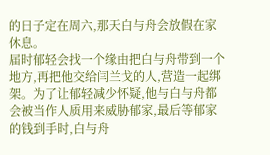的日子定在周六,那天白与舟会放假在家休息。
届时郁轻会找一个缘由把白与舟带到一个地方,再把他交给闫兰戈的人,营造一起绑架。为了让郁轻减少怀疑,他与白与舟都会被当作人质用来威胁郁家,最后等郁家的钱到手时,白与舟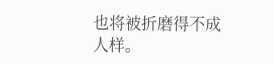也将被折磨得不成人样。